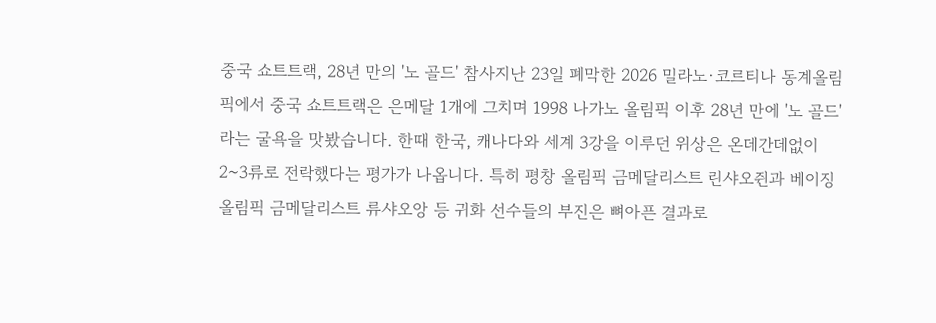중국 쇼트트랙, 28년 만의 '노 골드' 참사지난 23일 폐막한 2026 밀라노·코르티나 동계올림픽에서 중국 쇼트트랙은 은메달 1개에 그치며 1998 나가노 올림픽 이후 28년 만에 '노 골드'라는 굴욕을 맛봤습니다. 한때 한국, 캐나다와 세계 3강을 이루던 위상은 온데간데없이 2~3류로 전락했다는 평가가 나옵니다. 특히 평창 올림픽 금메달리스트 린샤오쥔과 베이징 올림픽 금메달리스트 류샤오앙 등 귀화 선수들의 부진은 뼈아픈 결과로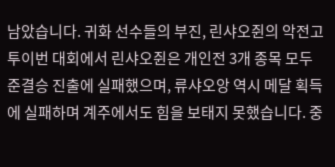남았습니다. 귀화 선수들의 부진, 린샤오쥔의 악전고투이번 대회에서 린샤오쥔은 개인전 3개 종목 모두 준결승 진출에 실패했으며, 류샤오앙 역시 메달 획득에 실패하며 계주에서도 힘을 보태지 못했습니다. 중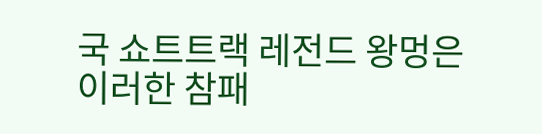국 쇼트트랙 레전드 왕멍은 이러한 참패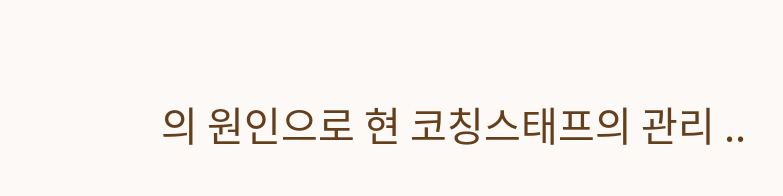의 원인으로 현 코칭스태프의 관리 ..